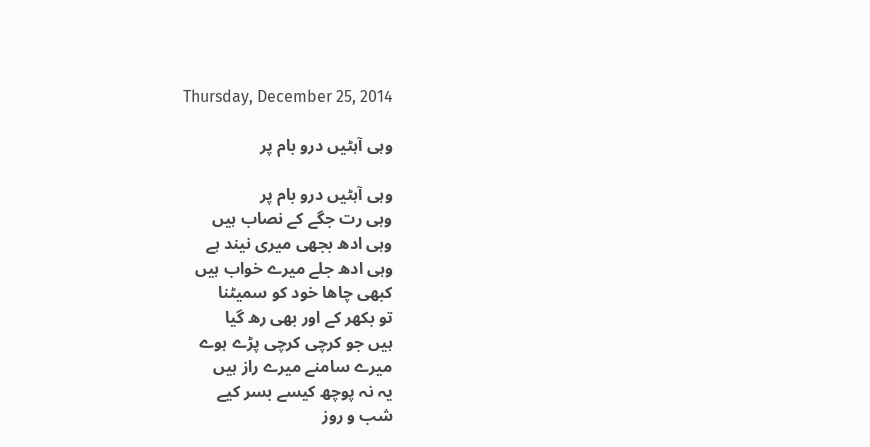Thursday, December 25, 2014

وہی آہٹیں درو بام پر

وہی آہٹیں درو بام پر
وہی رت جگے کے نصاب ہیں
وہی ادھ بجھی میری نیند ہے
وہی ادھ جلے میرے خواب ہیں
کبھی چاھا خود کو سمیٹنا
تو بکھر کے اور بھی رھ گیا
ہیں جو کرچی کرچی پڑے ہوے
میرے سامنے میرے راز ہیں
یہ نہ پوچھ کیسے بسر کیے
شب و روز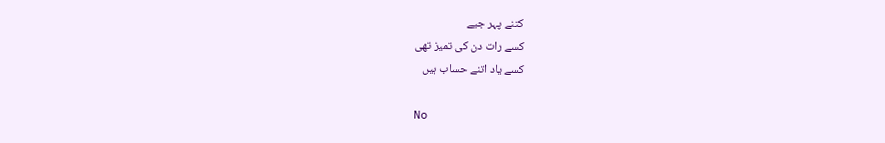کتنے پہر جیے
کسے رات دن کی تمیز تھی
کسے یاد اتنے حساب ہیں

No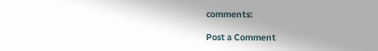comments:

Post a Comment